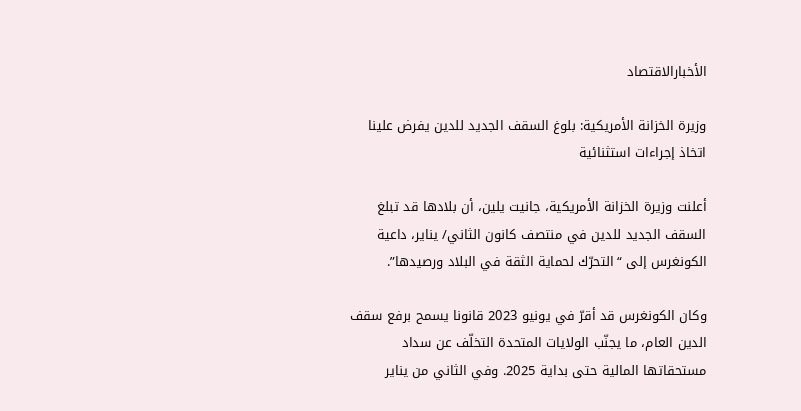الأخبارالاقتصاد

وزيرة الخزانة الأمريكية: بلوغ السقف الجديد للدين يفرض علينا اتخاذ إجراءات استثنائية

أعلنت وزيرة الخزانة الأمريكية، جانيت يلين، أن بلادها قد تبلغ السقف الجديد للدين في منتصف كانون الثاني/ يناير، داعية الكونغرس إلى “التحرّك لحماية الثقة في البلاد ورصيدها”.

وكان الكونغرس قد أقرّ في يونيو 2023 قانونا يسمح برفع سقف الدين العام، ما يجنّب الولايات المتحدة التخلّف عن سداد مستحقاتها المالية حتى بداية 2025. وفي الثاني من يناير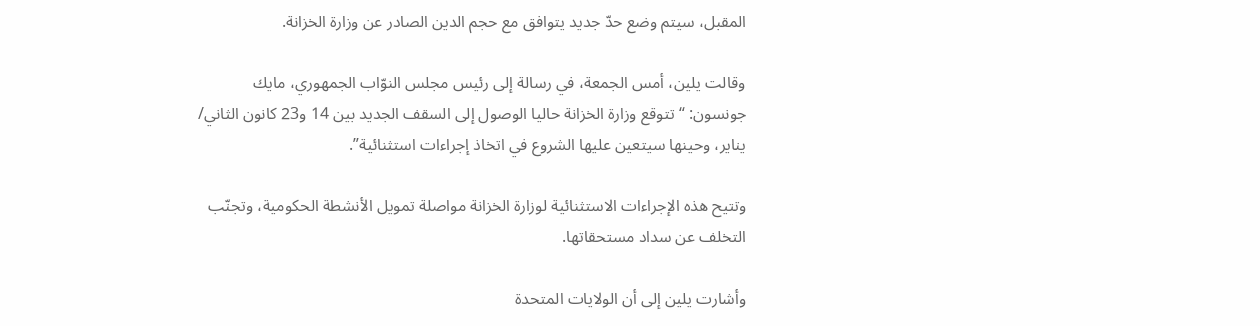المقبل، سيتم وضع حدّ جديد يتوافق مع حجم الدين الصادر عن وزارة الخزانة.

وقالت يلين، أمس الجمعة، في رسالة إلى رئيس مجلس النوّاب الجمهوري، مايك جونسون: “تتوقع وزارة الخزانة حاليا الوصول إلى السقف الجديد بين 14 و23 كانون الثاني/ يناير، وحينها سيتعين عليها الشروع في اتخاذ إجراءات استثنائية”.

وتتيح هذه الإجراءات الاستثنائية لوزارة الخزانة مواصلة تمويل الأنشطة الحكومية، وتجنّب التخلف عن سداد مستحقاتها.

وأشارت يلين إلى أن الولايات المتحدة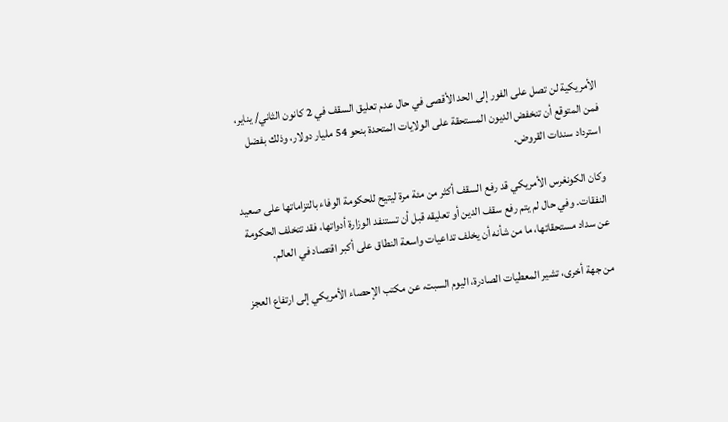الأمريكية لن تصل على الفور إلى الحد الأقصى في حال عدم تعليق السقف في 2 كانون الثاني/ يناير، فمن المتوقع أن تنخفض الديون المستحقة على الولايات المتحدة بنحو 54 مليار دولار، وذلك بفضل استرداد سندات القروض.

وكان الكونغرس الأمريكي قد رفع السقف أكثر من مئة مرة ليتيح للحكومة الوفاء بالتزاماتها على صعيد النفقات. وفي حال لم يتم رفع سقف الدين أو تعليقه قبل أن تستنفد الوزارة أدواتها، فقد تتخلف الحكومة عن سداد مستحقاتها، ما من شأنه أن يخلف تداعيات واسعة النطاق على أكبر اقتصاد في العالم.

من جهة أخرى، تشير المعطيات الصادرة، اليوم السبت، عن مكتب الإحصاء الأمريكي إلى ارتفاع العجز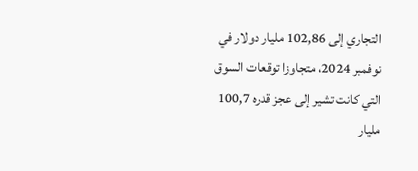التجاري إلى 102,86 مليار دولار في نوفمبر 2024، متجاوزا توقعات السوق التي كانت تشير إلى عجز قدره 100,7 مليار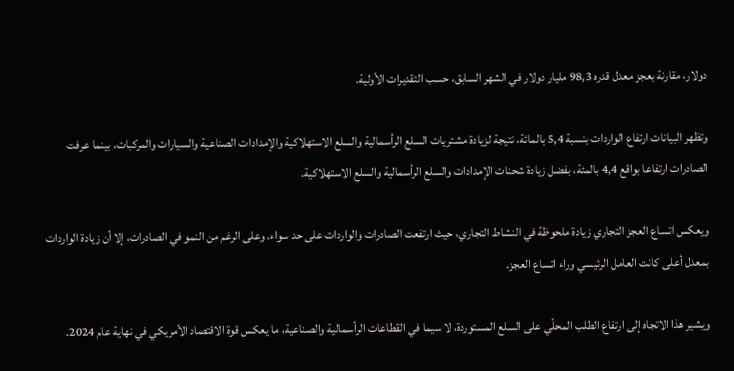دولار، مقارنة بعجز معدل قدره 98,3 مليار دولار في الشهر السابق، حسب التقديرات الأولية.

وتظهر البيانات ارتفاع الواردات بنسبة 5,4 بالمائة، نتيجة لزيادة مشتريات السلع الرأسمالية والسلع الاستهلاكية والإمدادات الصناعية والسيارات والمركبات، بينما عرفت الصادرات ارتفاعا بواقع 4,4 بالمئة، بفضل زيادة شحنات الإمدادات والسلع الرأسمالية والسلع الاستهلاكية.

ويعكس اتساع العجز التجاري زيادة ملحوظة في النشاط التجاري، حيث ارتفعت الصادرات والواردات على حد سواء. وعلى الرغم من النمو في الصادرات، إلا أن زيادة الواردات بمعدل أعلى كانت العامل الرئيسي وراء اتساع العجز.

ويشير هذا الاتجاه إلى ارتفاع الطلب المحلّي على السلع المستوردة، لا سيما في القطاعات الرأسمالية والصناعية، ما يعكس قوة الاقتصاد الأمريكي في نهاية عام 2024.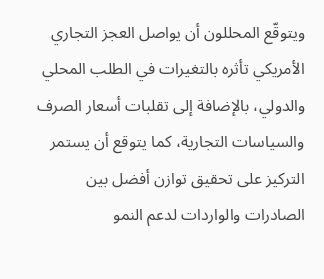ويتوقّع المحللون أن يواصل العجز التجاري الأمريكي تأثره بالتغيرات في الطلب المحلي والدولي، بالإضافة إلى تقلبات أسعار الصرف والسياسات التجارية، كما يتوقع أن يستمر التركيز على تحقيق توازن أفضل بين الصادرات والواردات لدعم النمو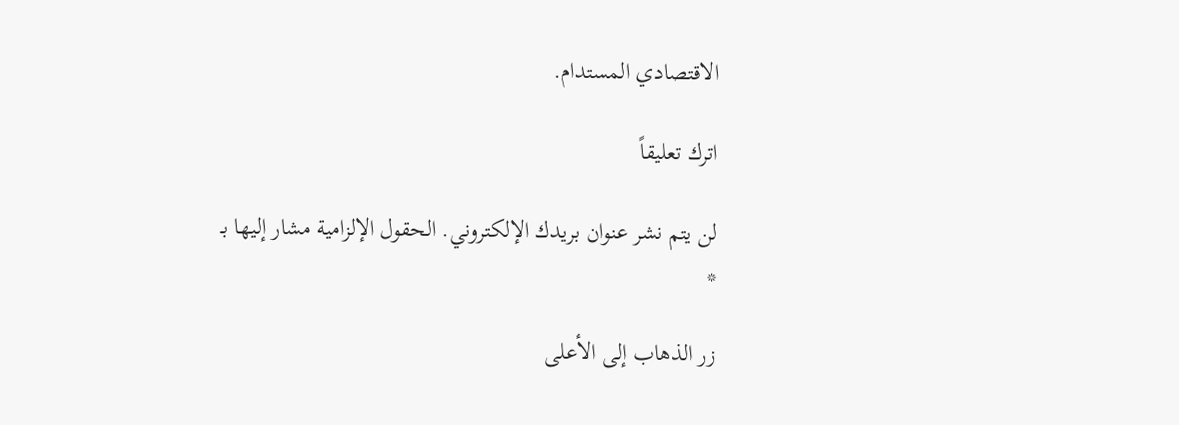الاقتصادي المستدام.

اترك تعليقاً

لن يتم نشر عنوان بريدك الإلكتروني. الحقول الإلزامية مشار إليها بـ *

زر الذهاب إلى الأعلى